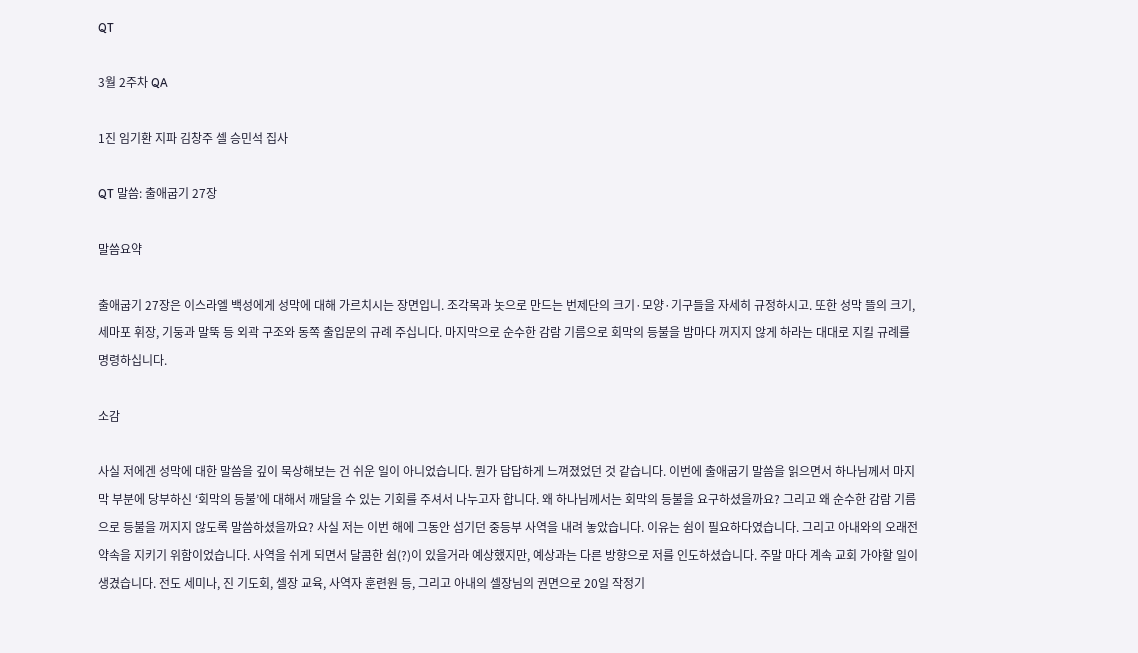QT

3월 2주차 QA

1진 임기환 지파 김창주 셀 승민석 집사

QT 말씀: 출애굽기 27장

말씀요약

출애굽기 27장은 이스라엘 백성에게 성막에 대해 가르치시는 장면입니. 조각목과 놋으로 만드는 번제단의 크기·모양·기구들을 자세히 규정하시고. 또한 성막 뜰의 크기, 세마포 휘장, 기둥과 말뚝 등 외곽 구조와 동쪽 출입문의 규례 주십니다. 마지막으로 순수한 감람 기름으로 회막의 등불을 밤마다 꺼지지 않게 하라는 대대로 지킬 규례를 명령하십니다.

소감

사실 저에겐 성막에 대한 말씀을 깊이 묵상해보는 건 쉬운 일이 아니었습니다. 뭔가 답답하게 느껴졌었던 것 같습니다. 이번에 출애굽기 말씀을 읽으면서 하나님께서 마지막 부분에 당부하신 ‘회막의 등불’에 대해서 깨달을 수 있는 기회를 주셔서 나누고자 합니다. 왜 하나님께서는 회막의 등불을 요구하셨을까요? 그리고 왜 순수한 감람 기름으로 등불을 꺼지지 않도록 말씀하셨을까요? 사실 저는 이번 해에 그동안 섬기던 중등부 사역을 내려 놓았습니다. 이유는 쉼이 필요하다였습니다. 그리고 아내와의 오래전 약속을 지키기 위함이었습니다. 사역을 쉬게 되면서 달콤한 쉼(?)이 있을거라 예상했지만, 예상과는 다른 방향으로 저를 인도하셨습니다. 주말 마다 계속 교회 가야할 일이 생겼습니다. 전도 세미나, 진 기도회, 셀장 교육, 사역자 훈련원 등, 그리고 아내의 셀장님의 권면으로 20일 작정기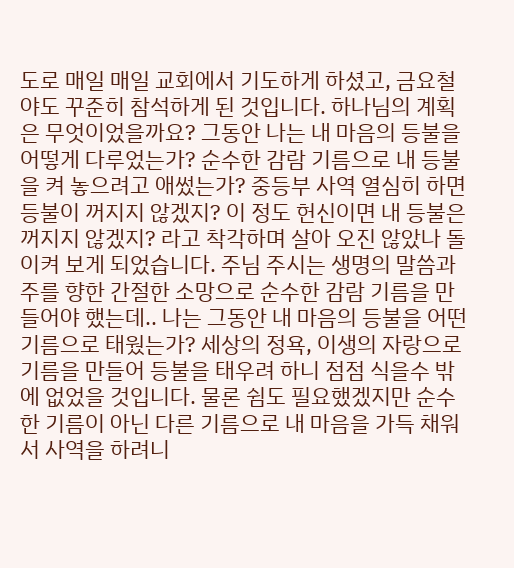도로 매일 매일 교회에서 기도하게 하셨고, 금요철야도 꾸준히 참석하게 된 것입니다. 하나님의 계획은 무엇이었을까요? 그동안 나는 내 마음의 등불을 어떻게 다루었는가? 순수한 감람 기름으로 내 등불을 켜 놓으려고 애썼는가? 중등부 사역 열심히 하면 등불이 꺼지지 않겠지? 이 정도 헌신이면 내 등불은 꺼지지 않겠지? 라고 착각하며 살아 오진 않았나 돌이켜 보게 되었습니다. 주님 주시는 생명의 말씀과 주를 향한 간절한 소망으로 순수한 감람 기름을 만들어야 했는데.. 나는 그동안 내 마음의 등불을 어떤 기름으로 태웠는가? 세상의 정욕, 이생의 자랑으로 기름을 만들어 등불을 태우려 하니 점점 식을수 밖에 없었을 것입니다. 물론 쉼도 필요했겠지만 순수한 기름이 아닌 다른 기름으로 내 마음을 가득 채워서 사역을 하려니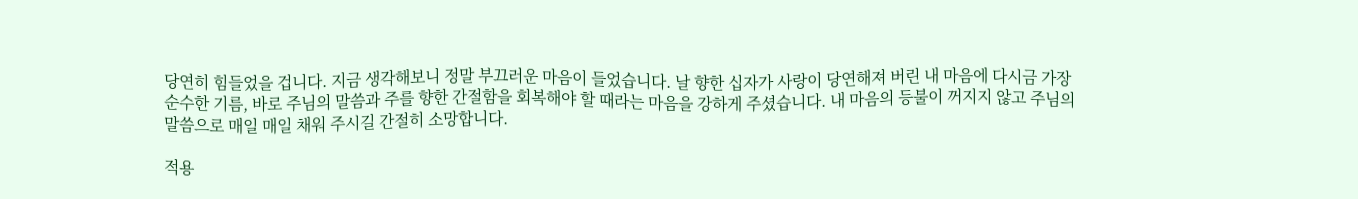당연히 힘들었을 겁니다. 지금 생각해보니 정말 부끄러운 마음이 들었습니다. 날 향한 십자가 사랑이 당연해져 버린 내 마음에 다시금 가장 순수한 기름, 바로 주님의 말씀과 주를 향한 간절함을 회복해야 할 때라는 마음을 강하게 주셨습니다. 내 마음의 등불이 꺼지지 않고 주님의 말씀으로 매일 매일 채워 주시길 간절히 소망합니다.

적용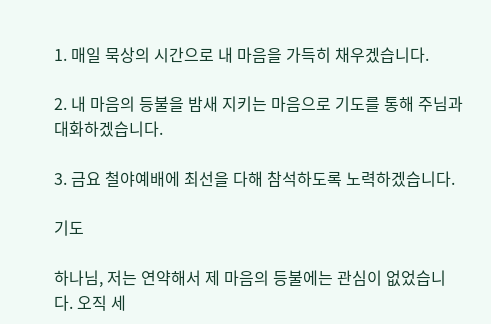1. 매일 묵상의 시간으로 내 마음을 가득히 채우겠습니다.

2. 내 마음의 등불을 밤새 지키는 마음으로 기도를 통해 주님과 대화하겠습니다.

3. 금요 철야예배에 최선을 다해 참석하도록 노력하겠습니다.

기도

하나님, 저는 연약해서 제 마음의 등불에는 관심이 없었습니다. 오직 세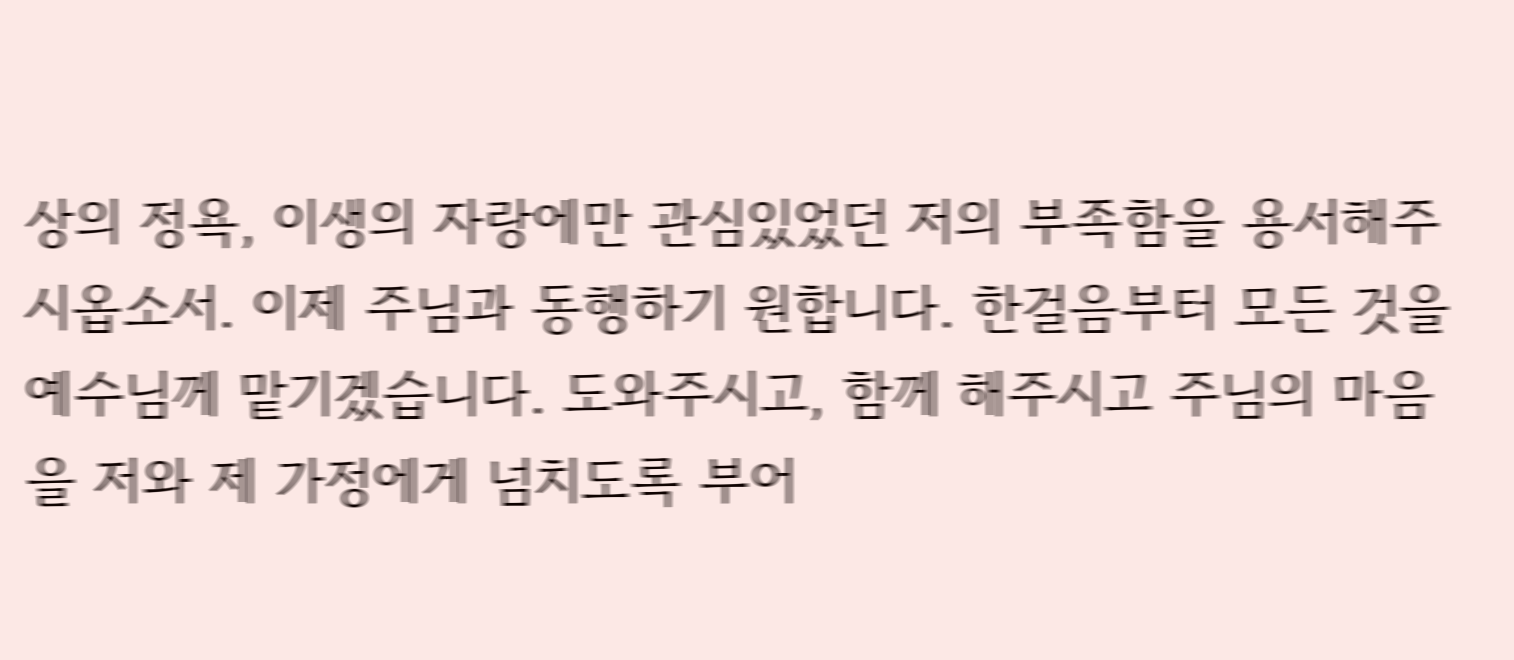상의 정욕, 이생의 자랑에만 관심있었던 저의 부족함을 용서해주시옵소서. 이제 주님과 동행하기 원합니다. 한걸음부터 모든 것을 예수님께 맡기겠습니다. 도와주시고, 함께 해주시고 주님의 마음을 저와 제 가정에게 넘치도록 부어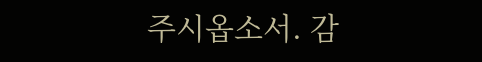주시옵소서. 감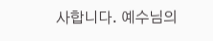사합니다. 예수님의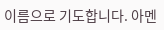이름으로 기도합니다. 아멘